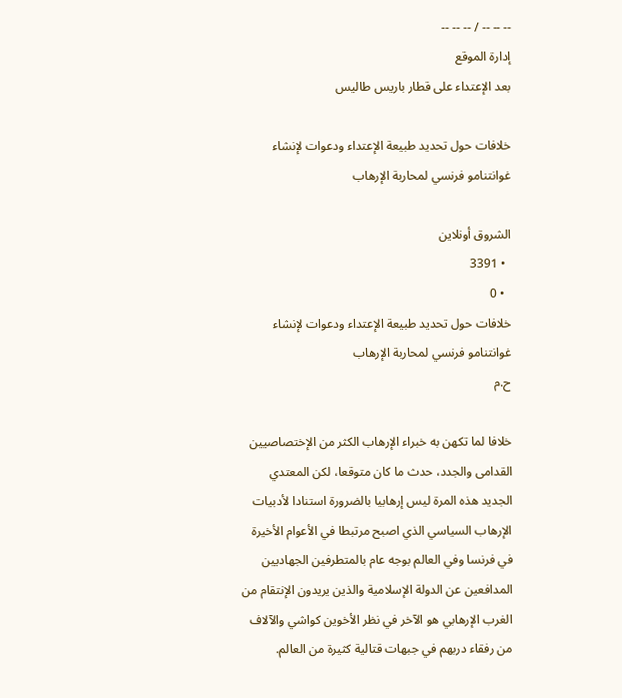-- -- -- / -- -- --
إدارة الموقع
بعد الإعتداء على قطار باريس طاليس

خلافات حول تحديد طبيعة الإعتداء ودعوات لإنشاء غوانتنامو فرنسي لمحاربة الإرهاب

الشروق أونلاين
  • 3391
  • 0
خلافات حول تحديد طبيعة الإعتداء ودعوات لإنشاء غوانتنامو فرنسي لمحاربة الإرهاب
ح.م

خلافا لما تكهن به خبراء الإرهاب الكثر من الإختصاصيين القدامى والجدد، حدث ما كان متوقعا، لكن المعتدي الجديد هذه المرة ليس إرهابيا بالضرورة استنادا لأدبيات الإرهاب السياسي الذي اصبح مرتبطا في الأعوام الأخيرة في فرنسا وفي العالم بوجه عام بالمتطرفين الجهاديين المدافعين عن الدولة الإسلامية والذين يريدون الإنتقام من الغرب الإرهابي هو الآخر في نظر الأخوين كواشي والآلاف من رفقاء دربهم في جبهات قتالية كثيرة من العالم.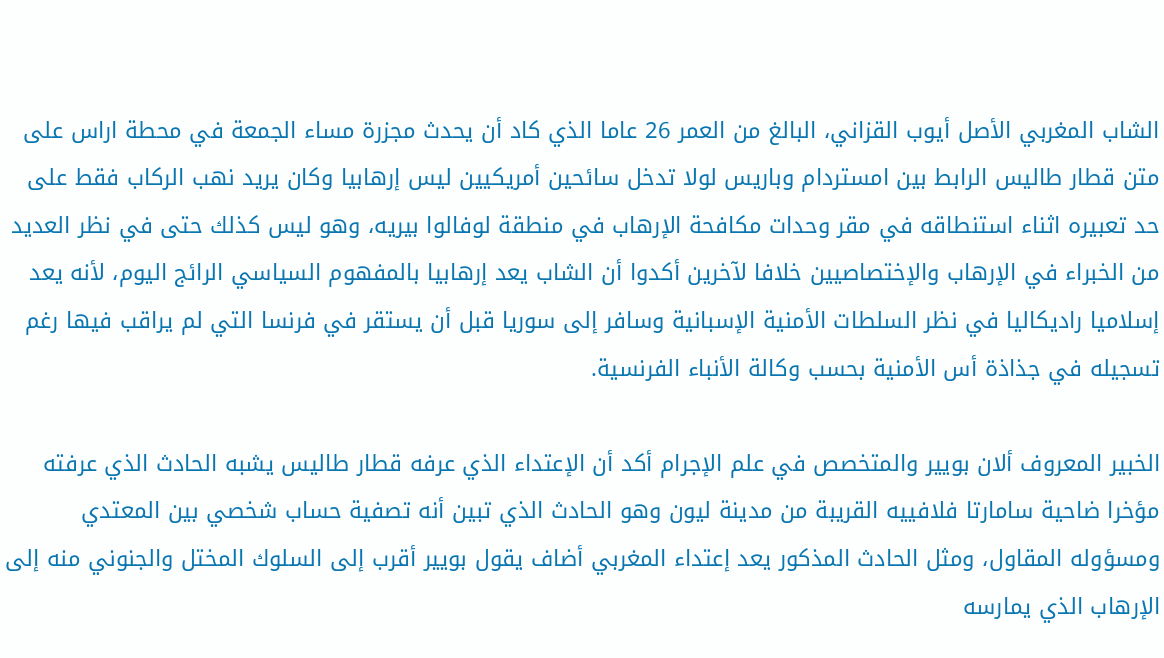الشاب المغربي الأصل أيوب القزاني، البالغ من العمر 26 عاما الذي كاد أن يحدث مجزرة مساء الجمعة في محطة اراس على متن قطار طاليس الرابط بين امستردام وباريس لولا تدخل سائحين أمريكيين ليس إرهابيا وكان يريد نهب الركاب فقط على حد تعبيره اثناء استنطاقه في مقر وحدات مكافحة الإرهاب في منطقة لوفالوا بيريه، وهو ليس كذلك حتى في نظر العديد من الخبراء في الإرهاب والإختصاصيين خلافا لآخرين أكدوا أن الشاب يعد إرهابيا بالمفهوم السياسي الرائج اليوم، لأنه يعد إسلاميا راديكاليا في نظر السلطات الأمنية الإسبانية وسافر إلى سوريا قبل أن يستقر في فرنسا التي لم يراقب فيها رغم تسجيله في جذاذة أس الأمنية بحسب وكالة الأنباء الفرنسية.

الخبير المعروف ألان بويير والمتخصص في علم الإجرام أكد أن الإعتداء الذي عرفه قطار طاليس يشبه الحادث الذي عرفته مؤخرا ضاحية سامارتا فلافييه القريبة من مدينة ليون وهو الحادث الذي تبين أنه تصفية حساب شخصي بين المعتدي ومسؤوله المقاول، ومثل الحادث المذكور يعد إعتداء المغربي أضاف يقول بويير أقرب إلى السلوك المختل والجنوني منه إلى الإرهاب الذي يمارسه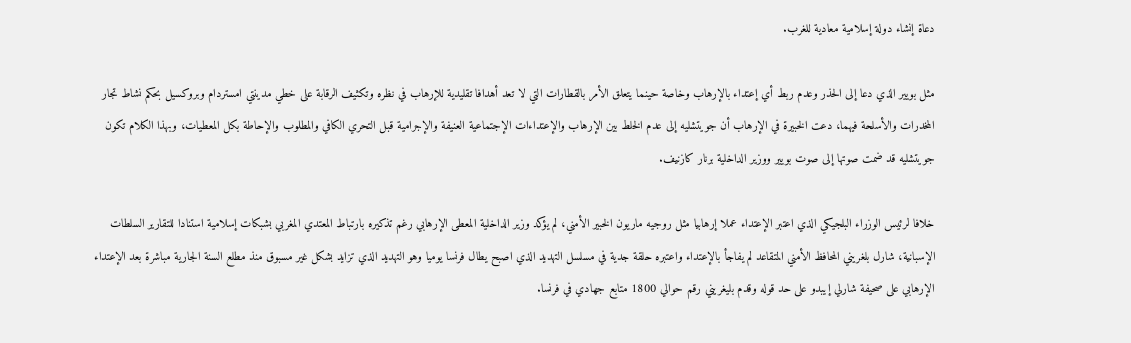دعاة إنشاء دولة إسلامية معادية للغرب.

مثل بويير الذي دعا إلى الحذر وعدم ربط أي إعتداء بالإرهاب وخاصة حينما يتعلق الأمر بالقطارات التي لا تعد أهدافا تقليدية للإرهاب في نظره وتكثيف الرقابة على خطي مدينتي امستردام وبروكسيل بحكم نشاط تجار المخدرات والأسلحة فيهما، دعت الخبيرة في الإرهاب أن جويتشليه إلى عدم الخلط بين الإرهاب والإعتداءات الإجتماعية العنيفة والإجرامية قبل التحري الكافي والمطلوب والإحاطة بكل المعطيات، وبهذا الكلام تكون جويتشليه قد ضمت صوتها إلى صوت بويير ووزير الداخلية برنار كازنيف.

خلافا لرئيس الوزراء البلجيكي الذي اعتبر الإعتداء عملا إرهابيا مثل روجيه ماريون الخبير الأمني، لم يؤكد وزير الداخلية المعطى الإرهابي رغم تذكيره بارتباط المعتدي المغربي بشبكات إسلامية استنادا للتقارير السلطات الإسبانية، شارل بلغريني المحافظ الأمني المتقاعد لم يفاجأ بالإعتداء واعتبره حلقة جدية في مسلسل التهديد الذي اصبح يطال فرنسا يوميا وهو التهديد الذي تزايد بشكل غير مسبوق منذ مطلع السنة الجارية مباشرة بعد الإعتداء الإرهابي على صحيفة شارلي إيبدو على حد قوله وقدم بليغريني رقم حوالي 1800 متابع جهادي في فرنسا.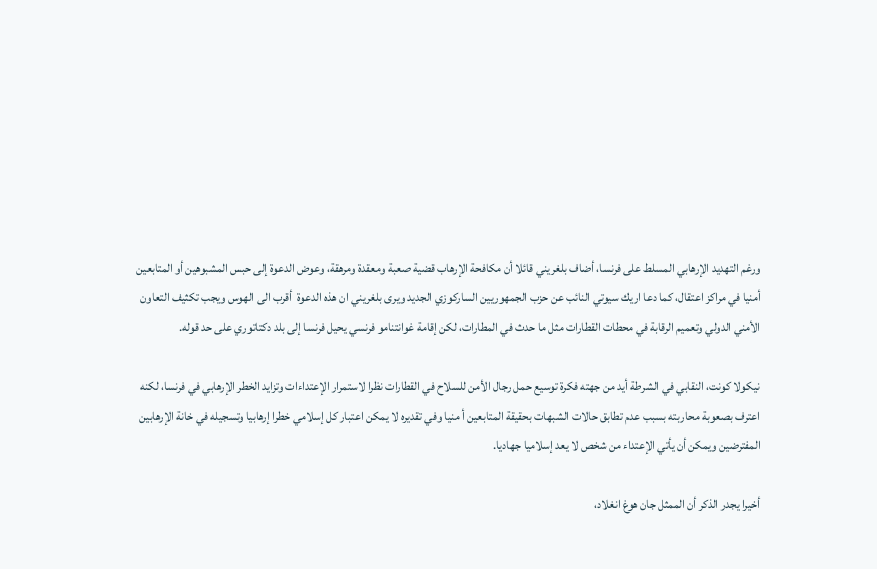ورغم التهديد الإرهابي المسلط على فرنسا، أضاف بلغريني قائلا أن مكافحة الإرهاب قضية صعبة ومعقدة ومرهقة، وعوض الدعوة إلى حبس المشبوهين أو المتابعين أمنيا في مراكز اعتقال، كما دعا اريك سيوتي النائب عن حزب الجمهوريين الساركوزي الجديد ويرى بلغريني ان هذه الدعوة  أقرب الى الهوس ويجب تكثيف التعاون الأمني الدولي وتعميم الرقابة في محطات القطارات مثل ما حدث في المطارات، لكن إقامة غوانتنامو فرنسي يحيل فرنسا إلى بلد دكتاتوري على حد قوله.

نيكولا كونت، النقابي في الشرطة أيد من جهته فكرة توسيع حمل رجال الأمن للسلاح في القطارات نظرا لاستمرار الإعتداءات وتزايد الخطر الإرهابي في فرنسا، لكنه اعترف بصعوبة محاربته بسبب عدم تطابق حالات الشبهات بحقيقة المتابعين أ منيا وفي تقديره لا يمكن اعتبار كل إسلامي خطرا إرهابيا وتسجيله في خانة الإرهابين المفترضين ويمكن أن يأتي الإعتداء من شخص لا يعد إسلاميا جهاديا.

أخيرا يجدر الذكر أن الممثل جان هوغ انغلاد،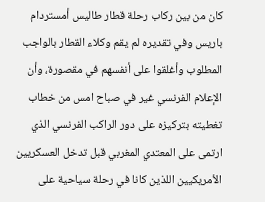كان من بين ركاب رحلة قطار طاليس أمستردام باريس وفي تقديره لم يقم وكلاء القطار بالواجب المطلوب وأغلقوا على أنفسهم في مقصورة، وأن الإعلام الفرنسي غير في صباح امس من خطاب تغطيته بتركيزه على دور الراكب الفرنسي الذي ارتمى على المعتدي المغربي قبل تدخل العسكريين الأمريكيين اللذين كانا في رحلة سياحية على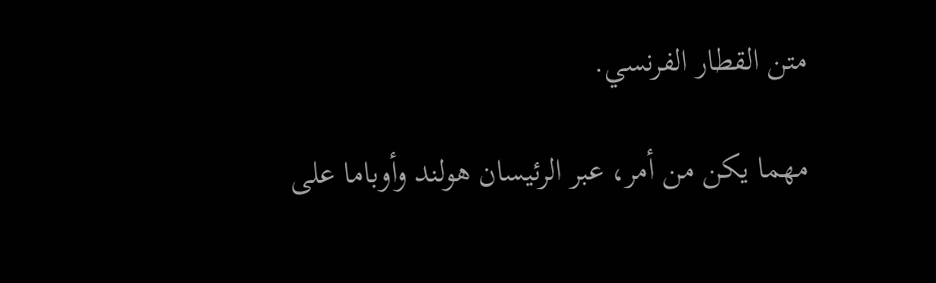متن القطار الفرنسي.

مهما يكن من أمر، عبر الرئيسان هولند وأوباما على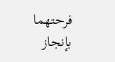فرحتهما بإنجاز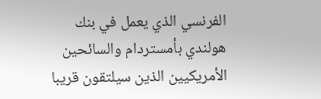الفرنسي الذي يعمل في بنك هولندي بأمستردام والسائحين الأمريكيين الذين سيلتقون قريبا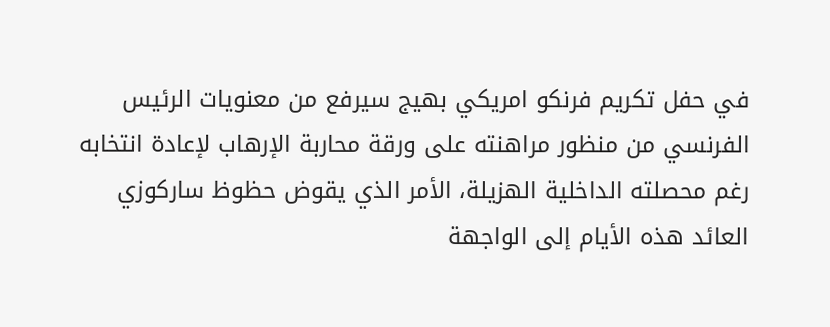في حفل تكريم فرنكو امريكي بهيج سيرفع من معنويات الرئيس الفرنسي من منظور مراهنته على ورقة محاربة الإرهاب لإعادة انتخابه رغم محصلته الداخلية الهزيلة، الأمر الذي يقوض حظوظ ساركوزي العائد هذه الأيام إلى الواجهة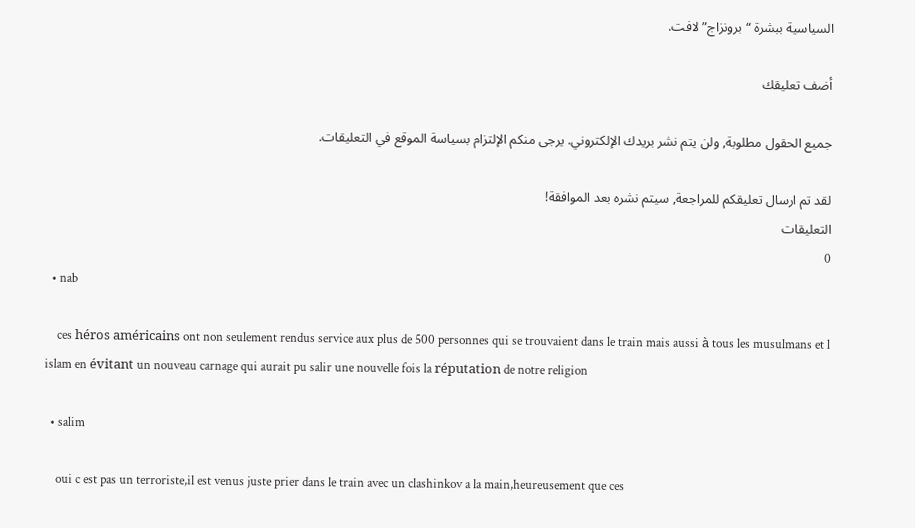السياسية ببشرة “برونزاج” لافت.

أضف تعليقك

جميع الحقول مطلوبة, ولن يتم نشر بريدك الإلكتروني. يرجى منكم الإلتزام بسياسة الموقع في التعليقات.

لقد تم ارسال تعليقكم للمراجعة, سيتم نشره بعد الموافقة!
التعليقات
0
  • nab

    ces héros américains ont non seulement rendus service aux plus de 500 personnes qui se trouvaient dans le train mais aussi à tous les musulmans et l islam en évitant un nouveau carnage qui aurait pu salir une nouvelle fois la réputation de notre religion

  • salim

    oui c est pas un terroriste,il est venus juste prier dans le train avec un clashinkov a la main,heureusement que ces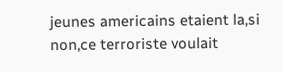jeunes americains etaient la,si non,ce terroriste voulait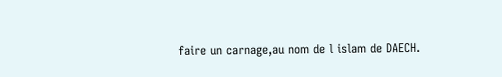faire un carnage,au nom de l islam de DAECH.